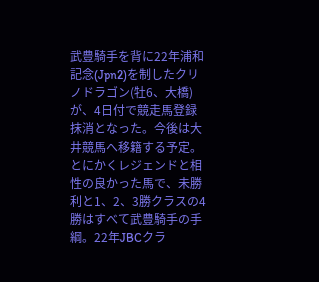武豊騎手を背に22年浦和記念(Jpn2)を制したクリノドラゴン(牡6、大橋)が、4日付で競走馬登録抹消となった。今後は大井競馬へ移籍する予定。
とにかくレジェンドと相性の良かった馬で、未勝利と1、2、3勝クラスの4勝はすべて武豊騎手の手綱。22年JBCクラ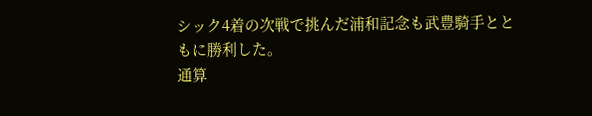シック4着の次戦で挑んだ浦和記念も武豊騎手とともに勝利した。
通算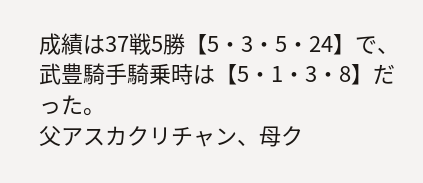成績は37戦5勝【5・3・5・24】で、武豊騎手騎乗時は【5・1・3・8】だった。
父アスカクリチャン、母ク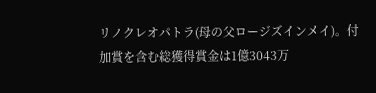リノクレオパトラ(母の父ロージズインメイ)。付加賞を含む総獲得賞金は1億3043万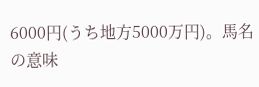6000円(うち地方5000万円)。馬名の意味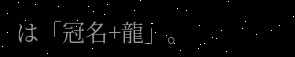は「冠名+龍」。